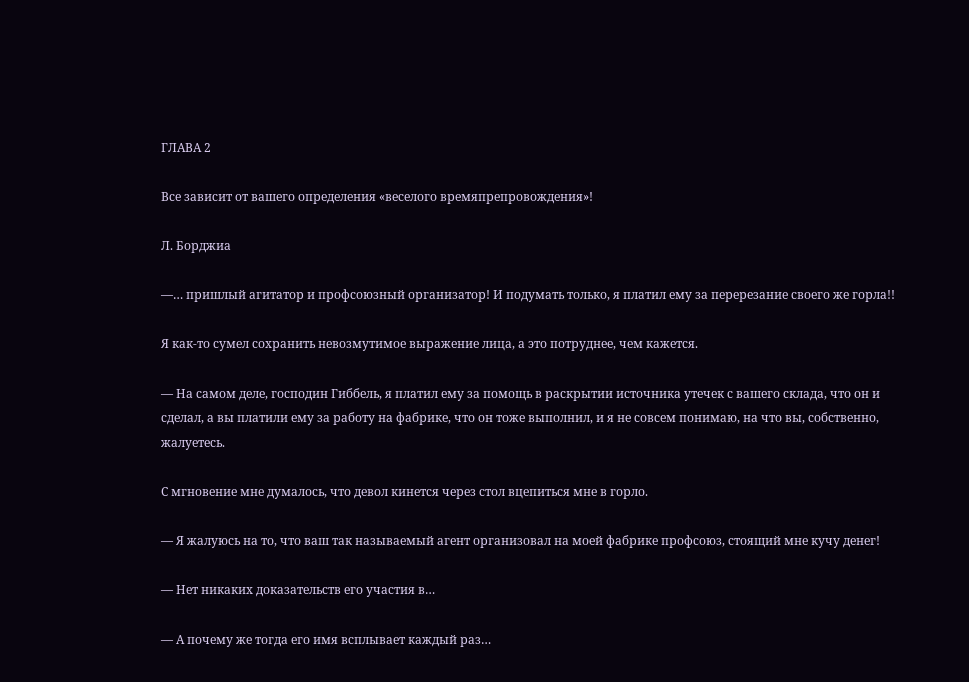ГЛАВА 2

Все зависит от вашего определения «веселого времяпрепровождения»!

Л. Борджиа

—… пришлый агитатор и профсоюзный организатор! И подумать только, я платил ему за перерезание своего же горла!!

Я как-то сумел сохранить невозмутимое выражение лица, а это потруднее, чем кажется.

— На самом деле, господин Гиббель, я платил ему за помощь в раскрытии источника утечек с вашего склада, что он и сделал, а вы платили ему за работу на фабрике, что он тоже выполнил, и я не совсем понимаю, на что вы, собственно, жалуетесь.

С мгновение мне думалось, что девол кинется через стол вцепиться мне в горло.

— Я жалуюсь на то, что ваш так называемый агент организовал на моей фабрике профсоюз, стоящий мне кучу денег!

— Нет никаких доказательств его участия в…

— А почему же тогда его имя всплывает каждый раз…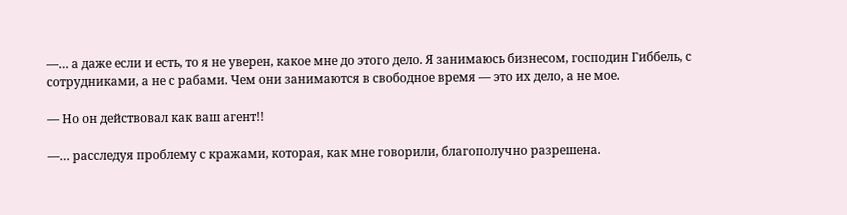—… а даже если и есть, то я не уверен, какое мне до этого дело. Я занимаюсь бизнесом, господин Гиббель, с сотрудниками, а не с рабами. Чем они занимаются в свободное время — это их дело, а не мое.

— Но он действовал как ваш агент!!

—… расследуя проблему с кражами, которая, как мне говорили, благополучно разрешена.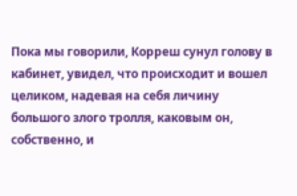Пока мы говорили, Корреш сунул голову в кабинет, увидел, что происходит и вошел целиком, надевая на себя личину большого злого тролля, каковым он, собственно, и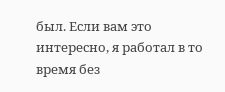был. Если вам это интересно, я работал в то время без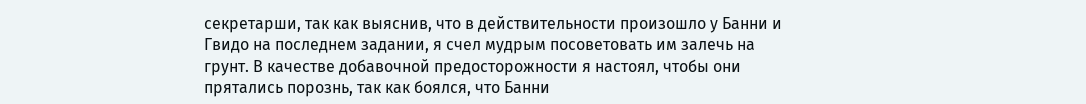секретарши, так как выяснив, что в действительности произошло у Банни и Гвидо на последнем задании, я счел мудрым посоветовать им залечь на грунт. В качестве добавочной предосторожности я настоял, чтобы они прятались порознь, так как боялся, что Банни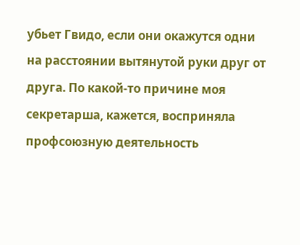убьет Гвидо, если они окажутся одни на расстоянии вытянутой руки друг от друга. По какой-то причине моя секретарша, кажется, восприняла профсоюзную деятельность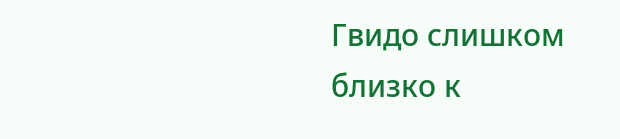Гвидо слишком близко к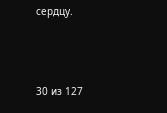сердцу.



30 из 127